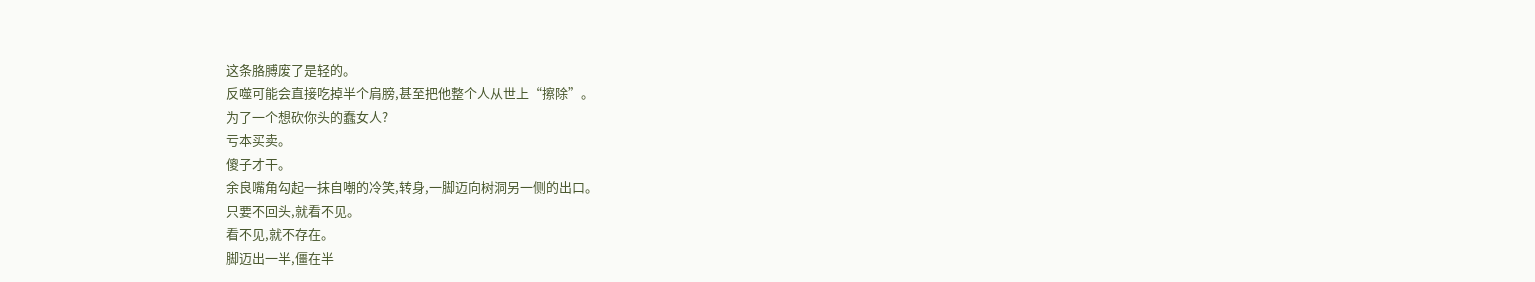这条胳膊废了是轻的。
反噬可能会直接吃掉半个肩膀,甚至把他整个人从世上“擦除”。
为了一个想砍你头的蠢女人?
亏本买卖。
傻子才干。
余良嘴角勾起一抹自嘲的冷笑,转身,一脚迈向树洞另一侧的出口。
只要不回头,就看不见。
看不见,就不存在。
脚迈出一半,僵在半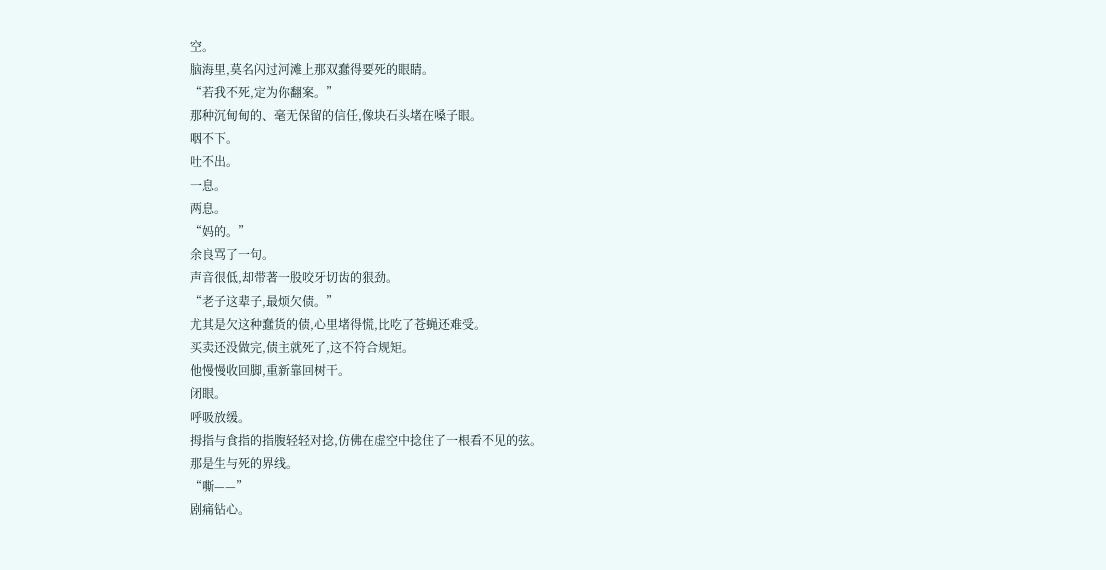空。
脑海里,莫名闪过河滩上那双蠢得要死的眼睛。
“若我不死,定为你翻案。”
那种沉甸甸的、毫无保留的信任,像块石头堵在嗓子眼。
咽不下。
吐不出。
一息。
两息。
“妈的。”
余良骂了一句。
声音很低,却带著一股咬牙切齿的狠劲。
“老子这辈子,最烦欠债。”
尤其是欠这种蠢货的债,心里堵得慌,比吃了苍蝇还难受。
买卖还没做完,债主就死了,这不符合规矩。
他慢慢收回脚,重新靠回树干。
闭眼。
呼吸放缓。
拇指与食指的指腹轻轻对捻,仿佛在虚空中捻住了一根看不见的弦。
那是生与死的界线。
“嘶——”
剧痛钻心。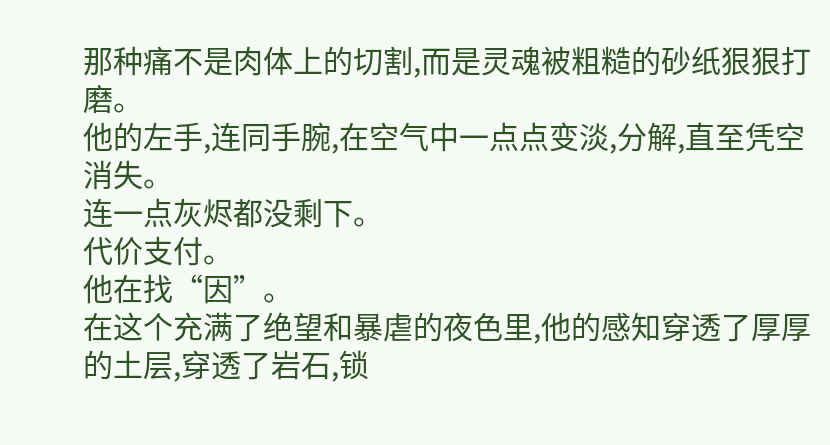那种痛不是肉体上的切割,而是灵魂被粗糙的砂纸狠狠打磨。
他的左手,连同手腕,在空气中一点点变淡,分解,直至凭空消失。
连一点灰烬都没剩下。
代价支付。
他在找“因”。
在这个充满了绝望和暴虐的夜色里,他的感知穿透了厚厚的土层,穿透了岩石,锁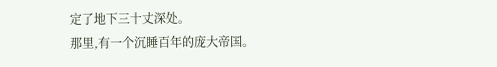定了地下三十丈深处。
那里,有一个沉睡百年的庞大帝国。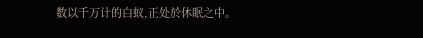数以千万计的白蚁,正处於休眠之中。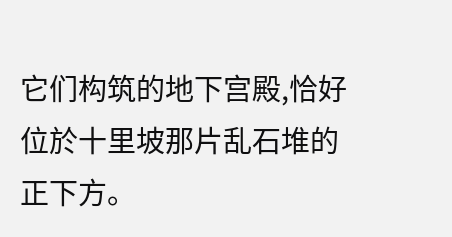它们构筑的地下宫殿,恰好位於十里坡那片乱石堆的正下方。